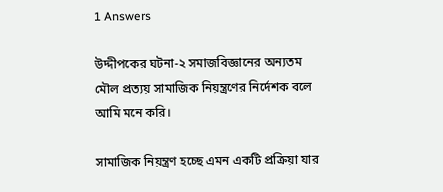1 Answers

উদ্দীপকের ঘটনা-২ সমাজবিজ্ঞানের অন্যতম মৌল প্রত্যয় সামাজিক নিয়ন্ত্রণের নির্দেশক বলে আমি মনে করি।

সামাজিক নিয়ন্ত্রণ হচ্ছে এমন একটি প্রক্রিয়া যার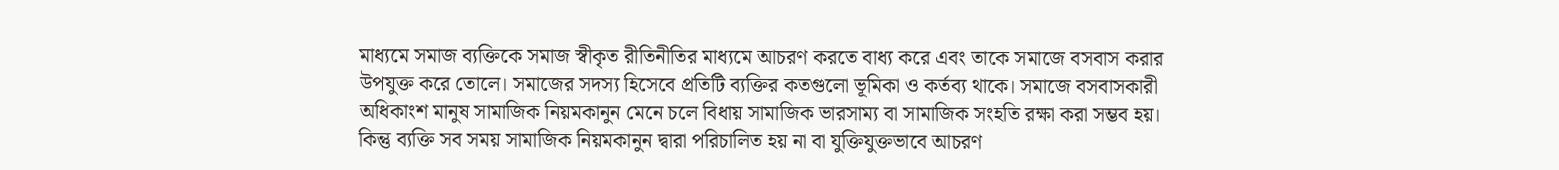মাধ্যমে সমাজ ব্যক্তিকে সমাজ স্বীকৃত রীতিনীতির মাধ্যমে আচরণ করতে বাধ্য করে এবং তাকে সমাজে বসবাস করার উপযুক্ত করে তোলে। সমাজের সদস্য হিসেবে প্রতিটি ব্যক্তির কতগুলো ভূমিকা ও কর্তব্য থাকে। সমাজে বসবাসকারী অধিকাংশ মানুষ সামাজিক নিয়মকানুন মেনে চলে বিধায় সামাজিক ভারসাম্য বা সামাজিক সংহতি রক্ষা করা সম্ভব হয়। কিন্তু ব্যক্তি সব সময় সামাজিক নিয়মকানুন দ্বারা পরিচালিত হয় না বা যুক্তিযুক্তভাবে আচরণ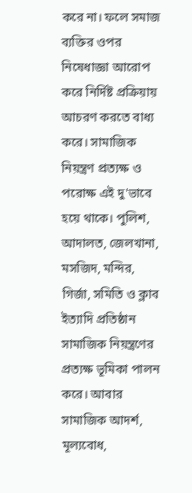করে না। ফলে সমাজ ব্যক্তির ওপর নিষেধাজ্ঞা আরোপ করে নির্দিষ্ট প্রক্রিয়ায় আচরণ করতে বাধ্য করে। সামাজিক নিয়ন্ত্রণ প্রত্যক্ষ ও পরোক্ষ এই দু'ভাবে হয়ে থাকে। পুলিশ, আদালত, জেলখানা, মসজিদ, মন্দির, গির্জা, সমিতি ও ক্লাব ইত্যাদি প্রতিষ্ঠান সামাজিক নিয়ন্ত্রণের প্রত্যক্ষ ভূমিকা পালন করে। আবার সামাজিক আদর্শ, মূল্যবোধ,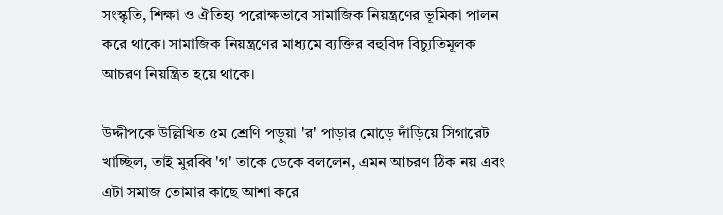সংস্কৃতি, শিক্ষা ও ঐতিহ্য পরোক্ষভাবে সামাজিক নিয়ন্ত্রণের ভূমিকা পালন করে থাকে। সামাজিক নিয়ন্ত্রণের মাধ্যমে ব্যক্তির বহুবিদ বিচ্যুতিমূলক আচরণ নিয়ন্ত্রিত হয়ে থাকে।

উদ্দীপকে উল্লিখিত ৫ম শ্রেণি পড়ুয়া 'র' পাড়ার মোড়ে দাঁড়িয়ে সিগারেট খাচ্ছিল, তাই মুরব্বি 'গ' তাকে ডেকে বললেন, এমন আচরণ ঠিক নয় এবং এটা সমাজ তোমার কাছে আশা করে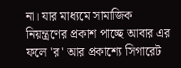না। যার মাধ্যমে সামাজিক নিয়ন্ত্রণের প্রকাশ পাচ্ছে আবার এর ফলে 'র' আর প্রকাশ্যে সিগারেট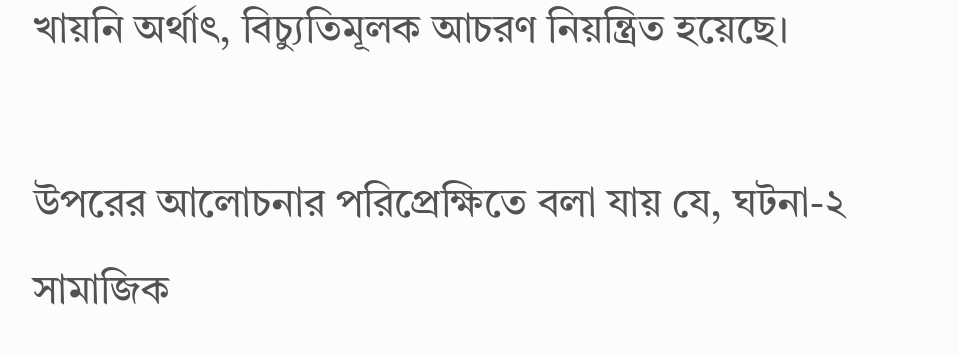খায়নি অর্থাৎ, বিচ্যুতিমূলক আচরণ নিয়ন্ত্রিত হয়েছে।

উপরের আলোচনার পরিপ্রেক্ষিতে বলা যায় যে, ঘটনা-২ সামাজিক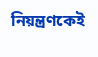নিয়ন্ত্রণকেই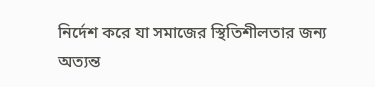নির্দেশ করে যা সমাজের স্থিতিশীলতার জন্য অত্যন্ত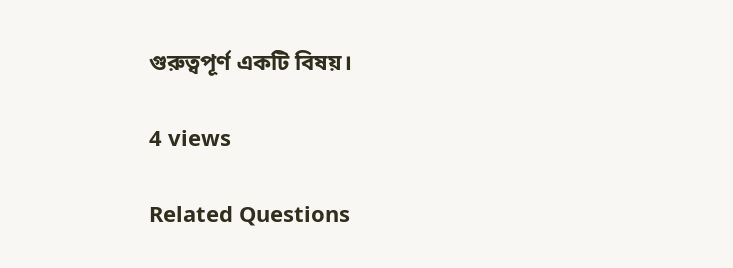গুরুত্বপূর্ণ একটি বিষয়।

4 views

Related Questions